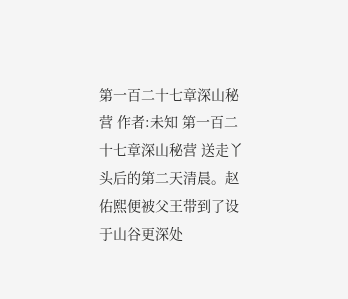第一百二十七章深山秘营 作者:未知 第一百二十七章深山秘营 送走丫头后的第二天清晨。赵佑熙便被父王带到了设于山谷更深处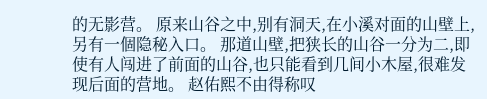的无影营。 原来山谷之中,别有洞天,在小溪对面的山壁上,另有一個隐秘入口。 那道山壁,把狭长的山谷一分为二,即使有人闯进了前面的山谷,也只能看到几间小木屋,很难发现后面的营地。 赵佑熙不由得称叹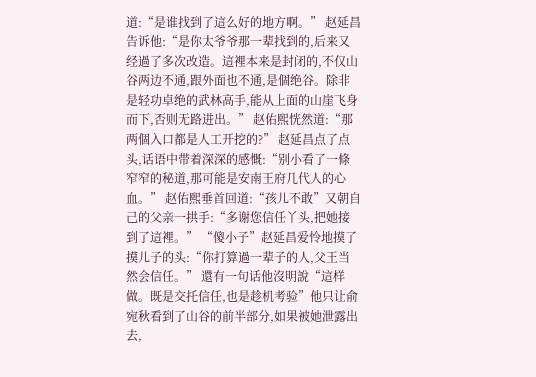道:“是谁找到了這么好的地方啊。” 赵延昌告诉他:“是你太爷爷那一辈找到的,后来又经過了多次改造。這裡本来是封闭的,不仅山谷两边不通,跟外面也不通,是個绝谷。除非是轻功卓绝的武林高手,能从上面的山崖飞身而下,否则无路进出。” 赵佑熙恍然道:“那两個入口都是人工开挖的?” 赵延昌点了点头,话语中带着深深的感慨:“别小看了一條窄窄的秘道,那可能是安南王府几代人的心血。” 赵佑熙垂首回道:“孩儿不敢”又朝自己的父亲一拱手:“多谢您信任丫头,把她接到了這裡。” “傻小子”赵延昌爱怜地摸了摸儿子的头:“你打算過一辈子的人,父王当然会信任。” 還有一句话他沒明說“這样做。既是交托信任,也是趁机考验”他只让俞宛秋看到了山谷的前半部分,如果被她泄露出去,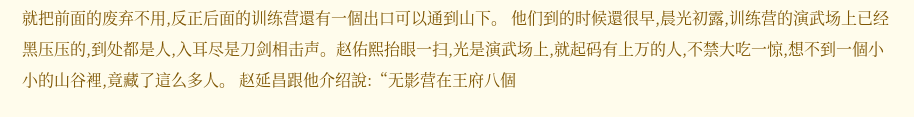就把前面的废弃不用,反正后面的训练营還有一個出口可以通到山下。 他们到的时候還很早,晨光初露,训练营的演武场上已经黑压压的,到处都是人,入耳尽是刀剑相击声。赵佑熙抬眼一扫,光是演武场上,就起码有上万的人,不禁大吃一惊,想不到一個小小的山谷裡,竟藏了這么多人。 赵延昌跟他介绍說:“无影营在王府八個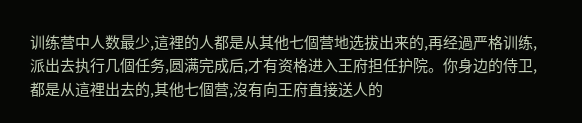训练营中人数最少,這裡的人都是从其他七個营地选拔出来的,再经過严格训练,派出去执行几個任务,圆满完成后,才有资格进入王府担任护院。你身边的侍卫,都是从這裡出去的,其他七個营,沒有向王府直接送人的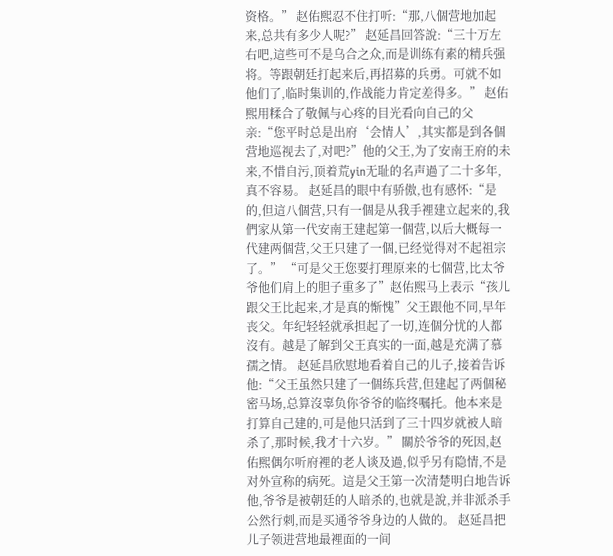资格。” 赵佑熙忍不住打听:“那,八個营地加起来,总共有多少人呢?” 赵延昌回答說:“三十万左右吧,這些可不是乌合之众,而是训练有素的精兵强将。等跟朝廷打起来后,再招募的兵勇。可就不如他们了,临时集训的,作战能力肯定差得多。” 赵佑熙用糅合了敬佩与心疼的目光看向自己的父亲:“您平时总是出府‘会情人’,其实都是到各個营地巡视去了,对吧?”他的父王,为了安南王府的未来,不惜自污,顶着荒yin无耻的名声過了二十多年,真不容易。 赵延昌的眼中有骄傲,也有感怀:“是的,但這八個营,只有一個是从我手裡建立起来的,我們家从第一代安南王建起第一個营,以后大概每一代建两個营,父王只建了一個,已经觉得对不起祖宗了。” “可是父王您要打理原来的七個营,比太爷爷他们肩上的胆子重多了”赵佑熙马上表示“孩儿跟父王比起来,才是真的惭愧”父王跟他不同,早年丧父。年纪轻轻就承担起了一切,连個分忧的人都沒有。越是了解到父王真实的一面,越是充满了慕孺之情。 赵延昌欣慰地看着自己的儿子,接着告诉他:“父王虽然只建了一個练兵营,但建起了两個秘密马场,总算沒辜负你爷爷的临终嘱托。他本来是打算自己建的,可是他只活到了三十四岁就被人暗杀了,那时候,我才十六岁。” 關於爷爷的死因,赵佑熙偶尔听府裡的老人谈及過,似乎另有隐情,不是对外宣称的病死。這是父王第一次清楚明白地告诉他,爷爷是被朝廷的人暗杀的,也就是說,并非派杀手公然行刺,而是买通爷爷身边的人做的。 赵延昌把儿子领进营地最裡面的一间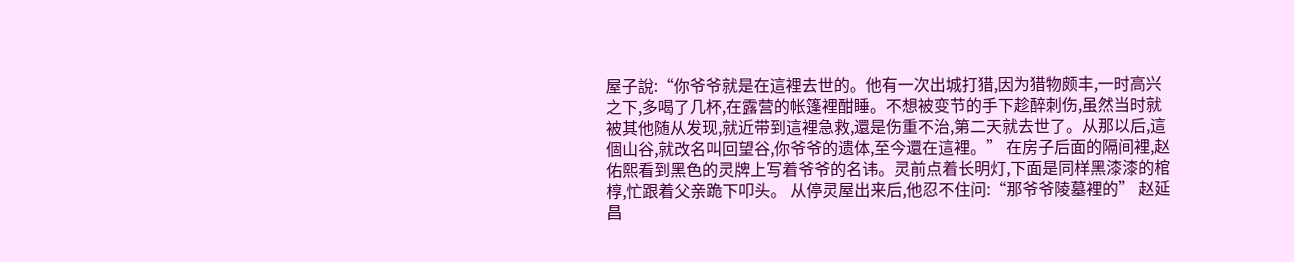屋子說:“你爷爷就是在這裡去世的。他有一次出城打猎,因为猎物颇丰,一时高兴之下,多喝了几杯,在露营的帐篷裡酣睡。不想被变节的手下趁醉刺伤,虽然当时就被其他随从发现,就近带到這裡急救,還是伤重不治,第二天就去世了。从那以后,這個山谷,就改名叫回望谷,你爷爷的遗体,至今還在這裡。” 在房子后面的隔间裡,赵佑熙看到黑色的灵牌上写着爷爷的名讳。灵前点着长明灯,下面是同样黑漆漆的棺椁,忙跟着父亲跪下叩头。 从停灵屋出来后,他忍不住问:“那爷爷陵墓裡的” 赵延昌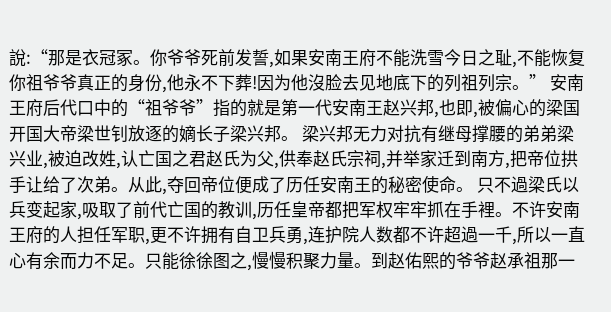說:“那是衣冠冢。你爷爷死前发誓,如果安南王府不能洗雪今日之耻,不能恢复你祖爷爷真正的身份,他永不下葬!因为他沒脸去见地底下的列祖列宗。” 安南王府后代口中的“祖爷爷”指的就是第一代安南王赵兴邦,也即,被偏心的梁国开国大帝梁世钊放逐的嫡长子梁兴邦。 梁兴邦无力对抗有继母撑腰的弟弟梁兴业,被迫改姓,认亡国之君赵氏为父,供奉赵氏宗祠,并举家迁到南方,把帝位拱手让给了次弟。从此,夺回帝位便成了历任安南王的秘密使命。 只不過梁氏以兵变起家,吸取了前代亡国的教训,历任皇帝都把军权牢牢抓在手裡。不许安南王府的人担任军职,更不许拥有自卫兵勇,连护院人数都不许超過一千,所以一直心有余而力不足。只能徐徐图之,慢慢积聚力量。到赵佑熙的爷爷赵承祖那一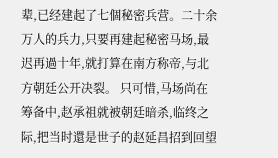辈,已经建起了七個秘密兵营。二十余万人的兵力,只要再建起秘密马场,最迟再過十年,就打算在南方称帝,与北方朝廷公开决裂。 只可惜,马场尚在筹备中,赵承祖就被朝廷暗杀,临终之际,把当时還是世子的赵延昌招到回望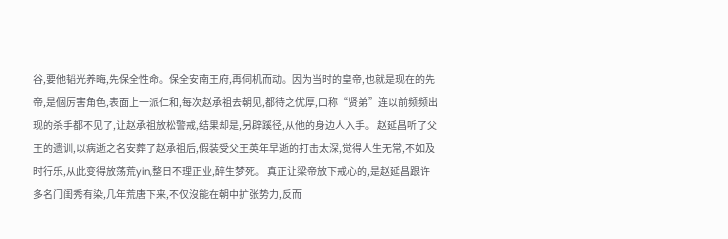谷,要他韬光养晦,先保全性命。保全安南王府,再伺机而动。因为当时的皇帝,也就是现在的先帝,是個厉害角色,表面上一派仁和,每次赵承祖去朝见,都待之优厚,口称“贤弟”连以前频频出现的杀手都不见了,让赵承祖放松警戒,结果却是,另辟蹊径,从他的身边人入手。 赵延昌听了父王的遗训,以病逝之名安葬了赵承祖后,假装受父王英年早逝的打击太深,觉得人生无常,不如及时行乐,从此变得放荡荒yin,整日不理正业,醉生梦死。 真正让梁帝放下戒心的,是赵延昌跟许多名门闺秀有染,几年荒唐下来,不仅沒能在朝中扩张势力,反而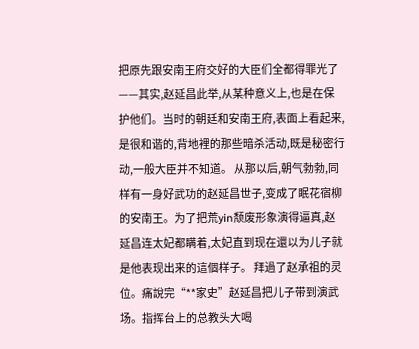把原先跟安南王府交好的大臣们全都得罪光了——其实,赵延昌此举,从某种意义上,也是在保护他们。当时的朝廷和安南王府,表面上看起来,是很和谐的,背地裡的那些暗杀活动,既是秘密行动,一般大臣并不知道。 从那以后,朝气勃勃,同样有一身好武功的赵延昌世子,变成了眠花宿柳的安南王。为了把荒yin颓废形象演得逼真,赵延昌连太妃都瞒着,太妃直到现在還以为儿子就是他表现出来的這個样子。 拜過了赵承祖的灵位。痛說完“**家史”赵延昌把儿子带到演武场。指挥台上的总教头大喝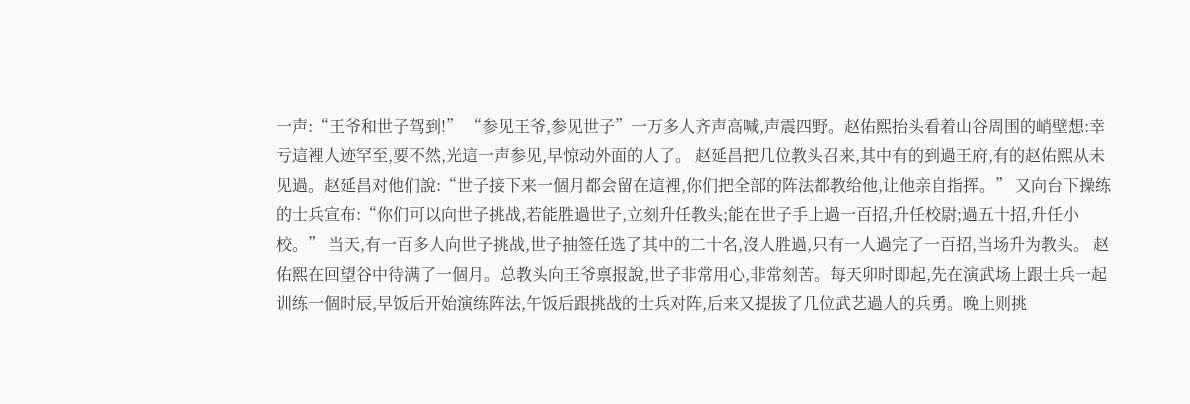一声:“王爷和世子驾到!” “参见王爷,参见世子”一万多人齐声高喊,声震四野。赵佑熙抬头看着山谷周围的峭壁想:幸亏這裡人迹罕至,要不然,光這一声参见,早惊动外面的人了。 赵延昌把几位教头召来,其中有的到過王府,有的赵佑熙从未见過。赵延昌对他们說:“世子接下来一個月都会留在這裡,你们把全部的阵法都教给他,让他亲自指挥。” 又向台下操练的士兵宣布:“你们可以向世子挑战,若能胜過世子,立刻升任教头;能在世子手上過一百招,升任校尉;過五十招,升任小校。” 当天,有一百多人向世子挑战,世子抽签任选了其中的二十名,沒人胜過,只有一人過完了一百招,当场升为教头。 赵佑熙在回望谷中待满了一個月。总教头向王爷禀报說,世子非常用心,非常刻苦。每天卯时即起,先在演武场上跟士兵一起训练一個时辰,早饭后开始演练阵法,午饭后跟挑战的士兵对阵,后来又提拔了几位武艺過人的兵勇。晚上则挑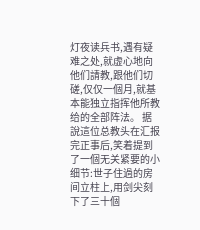灯夜读兵书,遇有疑难之处,就虚心地向他们請教,跟他们切磋,仅仅一個月,就基本能独立指挥他所教给的全部阵法。 据說這位总教头在汇报完正事后,笑着提到了一個无关紧要的小细节:世子住過的房间立柱上,用剑尖刻下了三十個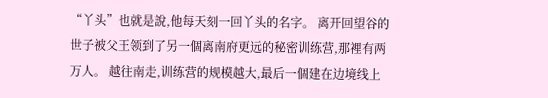“丫头”也就是說,他每天刻一回丫头的名字。 离开回望谷的世子被父王领到了另一個离南府更远的秘密训练营,那裡有两万人。 越往南走,训练营的规模越大,最后一個建在边境线上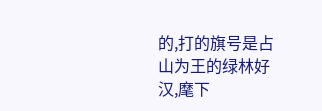的,打的旗号是占山为王的绿林好汉,麾下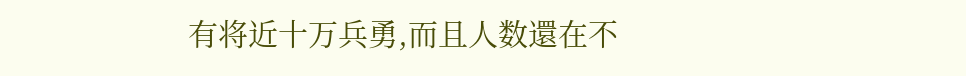有将近十万兵勇,而且人数還在不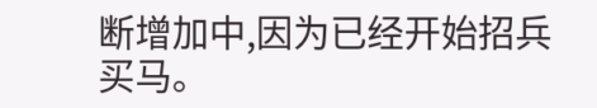断增加中,因为已经开始招兵买马。